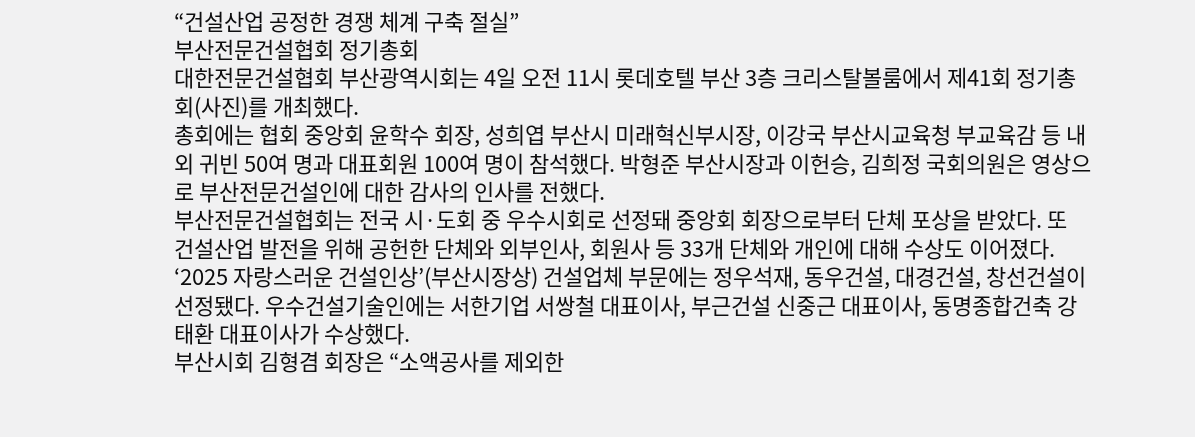“건설산업 공정한 경쟁 체계 구축 절실”
부산전문건설협회 정기총회
대한전문건설협회 부산광역시회는 4일 오전 11시 롯데호텔 부산 3층 크리스탈볼룸에서 제41회 정기총회(사진)를 개최했다.
총회에는 협회 중앙회 윤학수 회장, 성희엽 부산시 미래혁신부시장, 이강국 부산시교육청 부교육감 등 내외 귀빈 50여 명과 대표회원 100여 명이 참석했다. 박형준 부산시장과 이헌승, 김희정 국회의원은 영상으로 부산전문건설인에 대한 감사의 인사를 전했다.
부산전문건설협회는 전국 시·도회 중 우수시회로 선정돼 중앙회 회장으로부터 단체 포상을 받았다. 또 건설산업 발전을 위해 공헌한 단체와 외부인사, 회원사 등 33개 단체와 개인에 대해 수상도 이어졌다.
‘2025 자랑스러운 건설인상’(부산시장상) 건설업체 부문에는 정우석재, 동우건설, 대경건설, 창선건설이 선정됐다. 우수건설기술인에는 서한기업 서쌍철 대표이사, 부근건설 신중근 대표이사, 동명종합건축 강태환 대표이사가 수상했다.
부산시회 김형겸 회장은 “소액공사를 제외한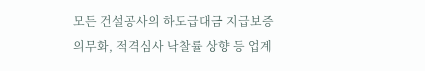모든 건설공사의 하도급대금 지급보증 의무화, 적격심사 낙찰률 상향 등 업계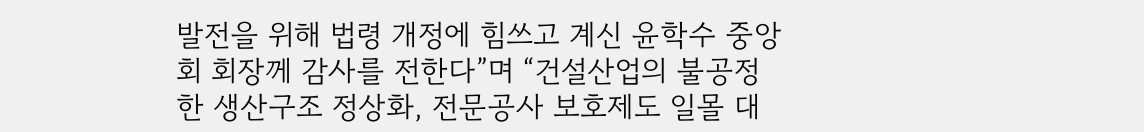발전을 위해 법령 개정에 힘쓰고 계신 윤학수 중앙회 회장께 감사를 전한다”며 “건설산업의 불공정한 생산구조 정상화, 전문공사 보호제도 일몰 대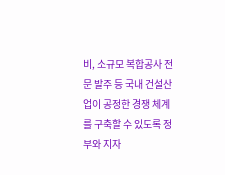비, 소규모 복합공사 전문 발주 등 국내 건설산업이 공정한 경쟁 체계를 구축할 수 있도록 정부와 지자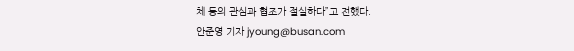체 등의 관심과 협조가 절실하다”고 전했다.
안준영 기자 jyoung@busan.com